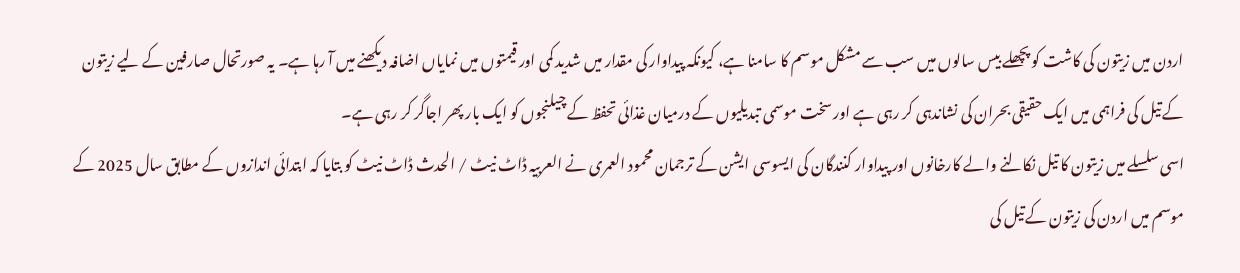اردن میں زیتون کی کاشت کو پچھلے بیس سالوں میں سب سے مشکل موسم کا سامنا ہے، کیونکہ پیداوار کی مقدار میں شدید کمی اور قیمتوں میں نمایاں اضافہ دیکھنے میں آ رہا ہے۔ یہ صورتحال صارفین کے لیے زیتون کے تیل کی فراہمی میں ایک حقیقی بحران کی نشاندہی کر رہی ہے اور سخت موسمی تبدیلیوں کے درمیان غذائی تحفظ کے چیلنجوں کو ایک بار پھر اجاگر کر رہی ہے۔
اسی سلسلے میں زیتون کا تیل نکالنے والے کارخانوں اور پیداوار کنندگان کی ایسوسی ایشن کے ترجمان محمود العمری نے العربیہ ڈاٹ نیٹ / الحدث ڈاٹ نیٹ کو بتایا کہ ابتدائی اندازوں کے مطابق سال 2025 کے موسم میں اردن کی زیتون کے تیل کی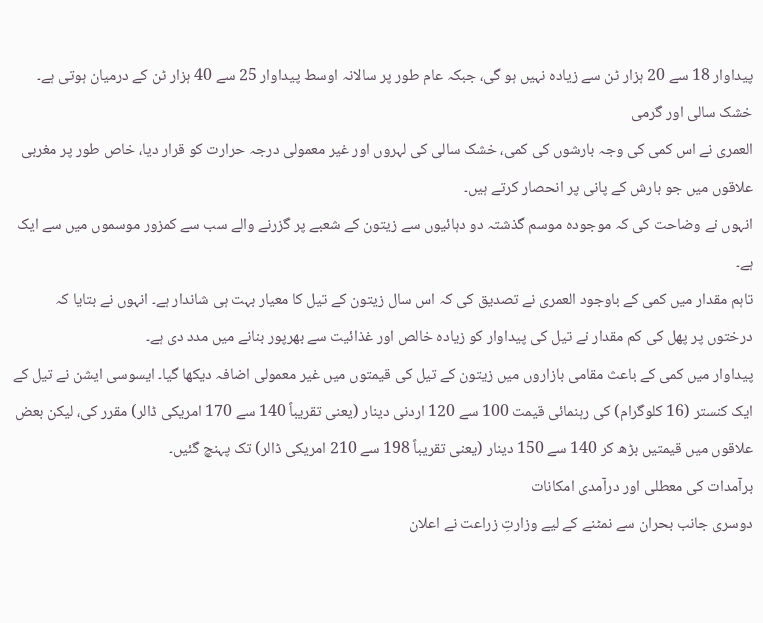پیداوار 18 سے 20 ہزار ٹن سے زیادہ نہیں ہو گی، جبکہ عام طور پر سالانہ اوسط پیداوار 25 سے 40 ہزار ٹن کے درمیان ہوتی ہے۔
خشک سالی اور گرمی
العمری نے اس کمی کی وجہ بارشوں کی کمی، خشک سالی کی لہروں اور غیر معمولی درجہ حرارت کو قرار دیا، خاص طور پر مغربی علاقوں میں جو بارش کے پانی پر انحصار کرتے ہیں۔
انہوں نے وضاحت کی کہ موجودہ موسم گذشتہ دو دہائیوں سے زیتون کے شعبے پر گزرنے والے سب سے کمزور موسموں میں سے ایک ہے۔
تاہم مقدار میں کمی کے باوجود العمری نے تصدیق کی کہ اس سال زیتون کے تیل کا معیار بہت ہی شاندار ہے۔ انہوں نے بتایا کہ درختوں پر پھل کی کم مقدار نے تیل کی پیداوار کو زیادہ خالص اور غذائیت سے بھرپور بنانے میں مدد دی ہے۔
پیداوار میں کمی کے باعث مقامی بازاروں میں زیتون کے تیل کی قیمتوں میں غیر معمولی اضافہ دیکھا گیا۔ ایسوسی ایشن نے تیل کے ایک کنستر (16 کلوگرام) کی رہنمائی قیمت 100 سے 120 اردنی دینار (یعنی تقریباً 140 سے 170 امریکی ڈالر) مقرر کی، لیکن بعض علاقوں میں قیمتیں بڑھ کر 140 سے 150 دینار (یعنی تقریباً 198 سے 210 امریکی ڈالر) تک پہنچ گئیں۔
برآمدات کی معطلی اور درآمدی امکانات
دوسری جانب بحران سے نمٹنے کے لیے وزارتِ زراعت نے اعلان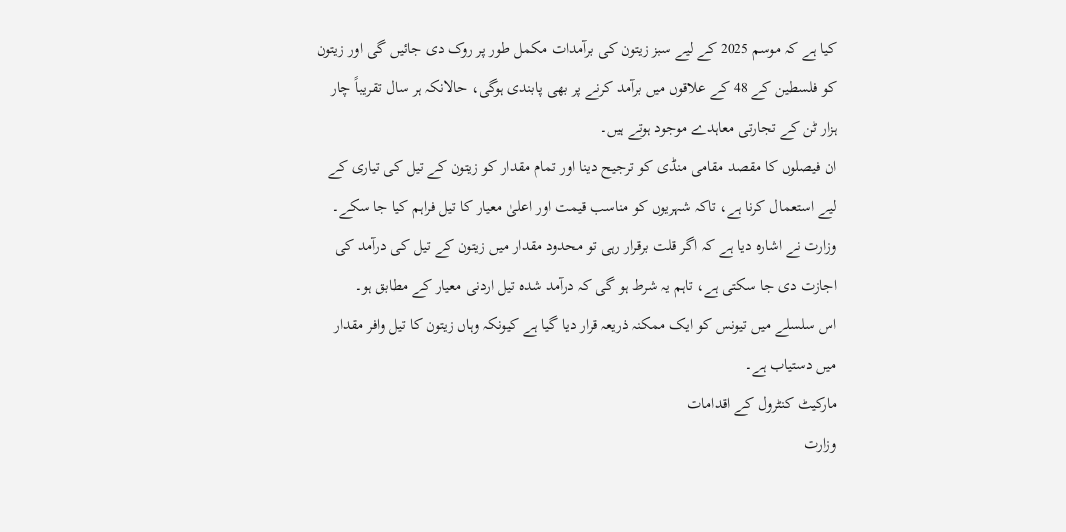کیا ہے کہ موسم 2025 کے لیے سبز زیتون کی برآمدات مکمل طور پر روک دی جائیں گی اور زیتون کو فلسطین کے 48 کے علاقوں میں برآمد کرنے پر بھی پابندی ہوگی، حالانکہ ہر سال تقریباً چار ہزار ٹن کے تجارتی معاہدے موجود ہوتے ہیں۔
ان فیصلوں کا مقصد مقامی منڈی کو ترجیح دینا اور تمام مقدار کو زیتون کے تیل کی تیاری کے لیے استعمال کرنا ہے، تاکہ شہریوں کو مناسب قیمت اور اعلیٰ معیار کا تیل فراہم کیا جا سکے۔
وزارت نے اشارہ دیا ہے کہ اگر قلت برقرار رہی تو محدود مقدار میں زیتون کے تیل کی درآمد کی اجازت دی جا سکتی ہے، تاہم یہ شرط ہو گی کہ درآمد شدہ تیل اردنی معیار کے مطابق ہو۔
اس سلسلے میں تیونس کو ایک ممکنہ ذریعہ قرار دیا گیا ہے کیونکہ وہاں زیتون کا تیل وافر مقدار میں دستیاب ہے۔
مارکیٹ کنٹرول کے اقدامات
وزارت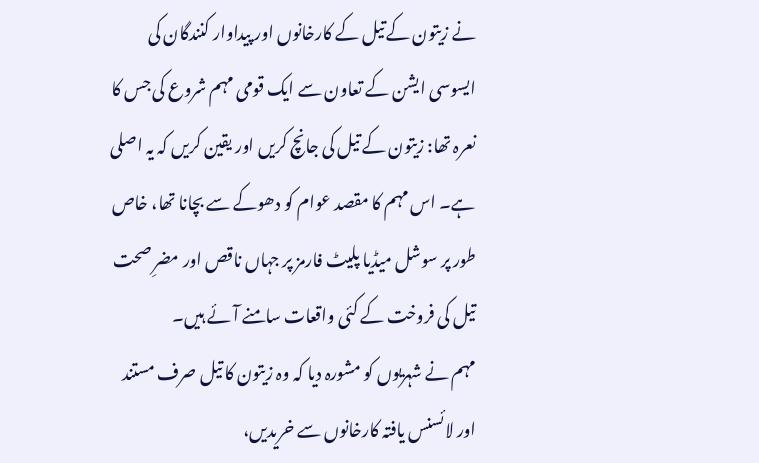نے زیتون کے تیل کے کارخانوں اور پیداوار کنندگان کی ایسوسی ایشن کے تعاون سے ایک قومی مہم شروع کی جس کا نعرہ تھا: زیتون کے تیل کی جانچ کریں اور یقین کریں کہ یہ اصلی ہے۔ اس مہم کا مقصد عوام کو دھوکے سے بچانا تھا، خاص طور پر سوشل میڈیا پلیٹ فارمز پر جہاں ناقص اور مضرِ صحت تیل کی فروخت کے کئی واقعات سامنے آئے ہیں۔
مہم نے شہریوں کو مشورہ دیا کہ وہ زیتون کا تیل صرف مستند اور لائسنس یافتہ کارخانوں سے خریدیں،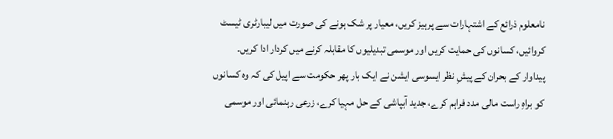نامعلوم ذرائع کے اشتہارات سے پرہیز کریں، معیار پر شک ہونے کی صورت میں لیبارٹری ٹیسٹ کروائیں، کسانوں کی حمایت کریں اور موسمی تبدیلیوں کا مقابلہ کرنے میں کردار ادا کریں۔
پیداوار کے بحران کے پیشِ نظر ایسوسی ایشن نے ایک بار پھر حکومت سے اپیل کی کہ وہ کسانوں کو براہِ راست مالی مدد فراہم کرے، جدید آبپاشی کے حل مہیا کرے، زرعی رہنمائی اور موسمی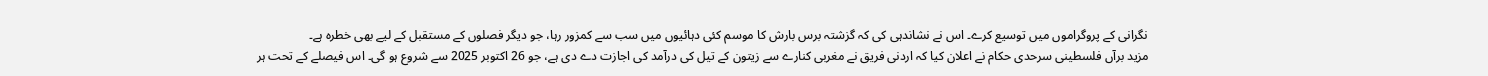نگرانی کے پروگراموں میں توسیع کرے۔ اس نے نشاندہی کی کہ گزشتہ برس بارش کا موسم کئی دہائیوں میں سب سے کمزور رہا، جو دیگر فصلوں کے مستقبل کے لیے بھی خطرہ ہے۔
مزید برآں فلسطینی سرحدی حکام نے اعلان کیا کہ اردنی فریق نے مغربی کنارے سے زیتون کے تیل کی درآمد کی اجازت دے دی ہے، جو 26 اکتوبر 2025 سے شروع ہو گی۔ اس فیصلے کے تحت ہر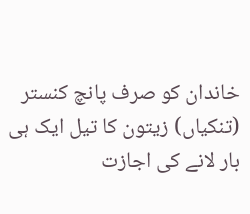خاندان کو صرف پانچ کنستر (تنکیاں) زیتون کا تیل ایک ہی بار لانے کی اجازت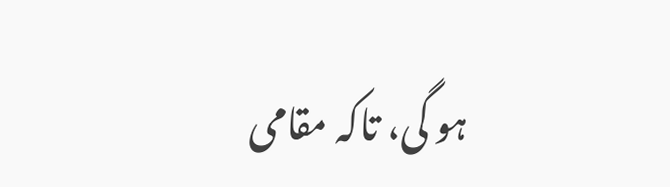ہو گی، تاکہ مقامی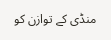منڈی کے توازن کو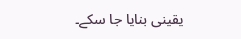یقینی بنایا جا سکے۔